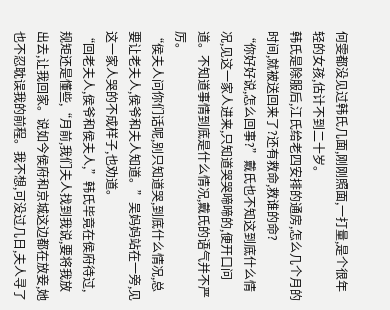何雯都没见过韩氏几面,刚刚照面,一打量,是个很年轻的女孩,估计不到二十岁。
韩氏是除服后,江氏给老四安排的通房,怎么几个月的时间,就被送回来了?还有救命,救谁的命?
“你好好说,怎么回事?”戴氏也不知这到底什么情况,见这一家人进来,只知道哭哭啼啼的,便开口问道。不知道事情到底是什么情况,戴氏的语气并不严厉。
“侯夫人问你们话呢,别只知道哭,到底什么情况,总要让老夫人,侯爷和夫人知道。”吴妈妈站在一旁,见这一家人哭的不成样子,也劝道。
“回老夫人,侯爷和侯夫人,”韩氏毕竟在侯府待过,规矩还是懂些,“月前,我们夫人找到我说,要将我放出去,让我回家。说如今侯府和京城这边都在放妾,她也不忍耽误我的前程。我不想,可没过几日,夫人寻了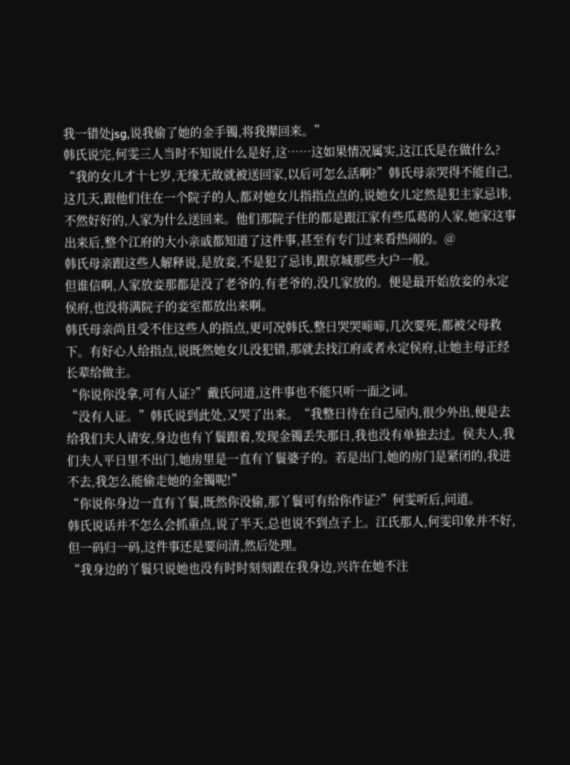我一错处jsg,说我偷了她的金手镯,将我撵回来。”
韩氏说完,何雯三人当时不知说什么是好,这……这如果情况属实,这江氏是在做什么?
“我的女儿才十七岁,无缘无故就被送回家,以后可怎么活啊?”韩氏母亲哭得不能自己,这几天,跟他们住在一个院子的人,都对她女儿指指点点的,说她女儿定然是犯主家忌讳,不然好好的,人家为什么送回来。他们那院子住的都是跟江家有些瓜葛的人家,她家这事出来后,整个江府的大小亲戚都知道了这件事,甚至有专门过来看热闹的。@
韩氏母亲跟这些人解释说,是放妾,不是犯了忌讳,跟京城那些大户一般。
但谁信啊,人家放妾那都是没了老爷的,有老爷的,没几家放的。便是最开始放妾的永定侯府,也没将满院子的妾室都放出来啊。
韩氏母亲尚且受不住这些人的指点,更可况韩氏,整日哭哭啼啼,几次要死,都被父母救下。有好心人给指点,说既然她女儿没犯错,那就去找江府或者永定侯府,让她主母正经长辈给做主。
“你说你没拿,可有人证?”戴氏问道,这件事也不能只听一面之词。
“没有人证。”韩氏说到此处,又哭了出来。“我整日待在自己屋内,很少外出,便是去给我们夫人请安,身边也有丫鬟跟着,发现金镯丢失那日,我也没有单独去过。侯夫人,我们夫人平日里不出门,她房里是一直有丫鬟婆子的。若是出门,她的房门是紧闭的,我进不去,我怎么能偷走她的金镯呢!”
“你说你身边一直有丫鬟,既然你没偷,那丫鬟可有给你作证?”何雯听后,问道。
韩氏说话并不怎么会抓重点,说了半天,总也说不到点子上。江氏那人,何雯印象并不好,但一码归一码,这件事还是要问清,然后处理。
“我身边的丫鬟只说她也没有时时刻刻跟在我身边,兴许在她不注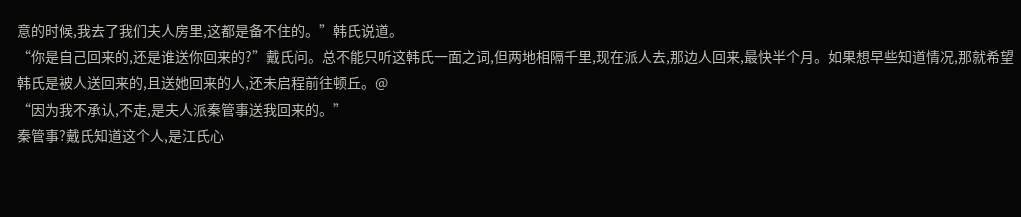意的时候,我去了我们夫人房里,这都是备不住的。”韩氏说道。
“你是自己回来的,还是谁送你回来的?”戴氏问。总不能只听这韩氏一面之词,但两地相隔千里,现在派人去,那边人回来,最快半个月。如果想早些知道情况,那就希望韩氏是被人送回来的,且送她回来的人,还未启程前往顿丘。@
“因为我不承认,不走,是夫人派秦管事送我回来的。”
秦管事?戴氏知道这个人,是江氏心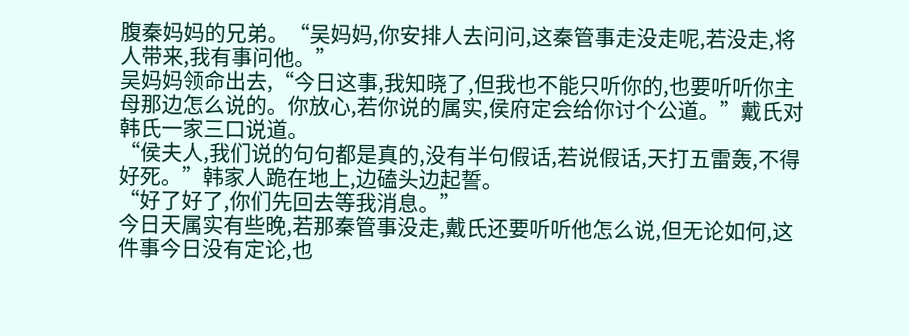腹秦妈妈的兄弟。“吴妈妈,你安排人去问问,这秦管事走没走呢,若没走,将人带来,我有事问他。”
吴妈妈领命出去,“今日这事,我知晓了,但我也不能只听你的,也要听听你主母那边怎么说的。你放心,若你说的属实,侯府定会给你讨个公道。”戴氏对韩氏一家三口说道。
“侯夫人,我们说的句句都是真的,没有半句假话,若说假话,天打五雷轰,不得好死。”韩家人跪在地上,边磕头边起誓。
“好了好了,你们先回去等我消息。”
今日天属实有些晚,若那秦管事没走,戴氏还要听听他怎么说,但无论如何,这件事今日没有定论,也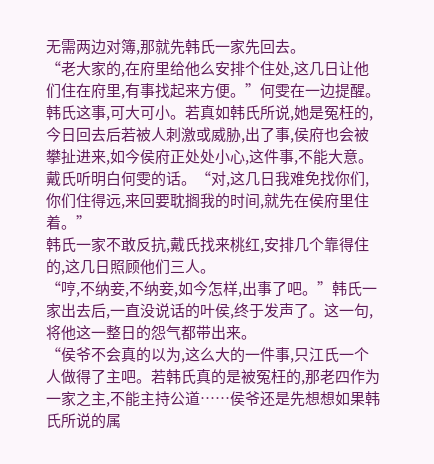无需两边对簿,那就先韩氏一家先回去。
“老大家的,在府里给他么安排个住处,这几日让他们住在府里,有事找起来方便。”何雯在一边提醒。
韩氏这事,可大可小。若真如韩氏所说,她是冤枉的,今日回去后若被人刺激或威胁,出了事,侯府也会被攀扯进来,如今侯府正处处小心,这件事,不能大意。
戴氏听明白何雯的话。“对,这几日我难免找你们,你们住得远,来回要耽搁我的时间,就先在侯府里住着。”
韩氏一家不敢反抗,戴氏找来桃红,安排几个靠得住的,这几日照顾他们三人。
“哼,不纳妾,不纳妾,如今怎样,出事了吧。”韩氏一家出去后,一直没说话的叶侯,终于发声了。这一句,将他这一整日的怨气都带出来。
“侯爷不会真的以为,这么大的一件事,只江氏一个人做得了主吧。若韩氏真的是被冤枉的,那老四作为一家之主,不能主持公道……侯爷还是先想想如果韩氏所说的属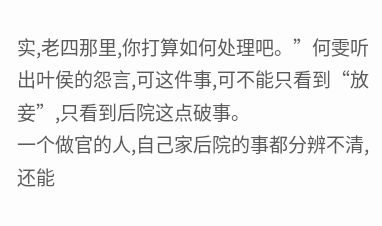实,老四那里,你打算如何处理吧。”何雯听出叶侯的怨言,可这件事,可不能只看到“放妾”,只看到后院这点破事。
一个做官的人,自己家后院的事都分辨不清,还能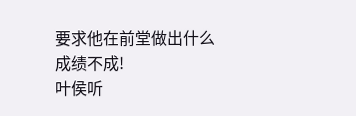要求他在前堂做出什么成绩不成!
叶侯听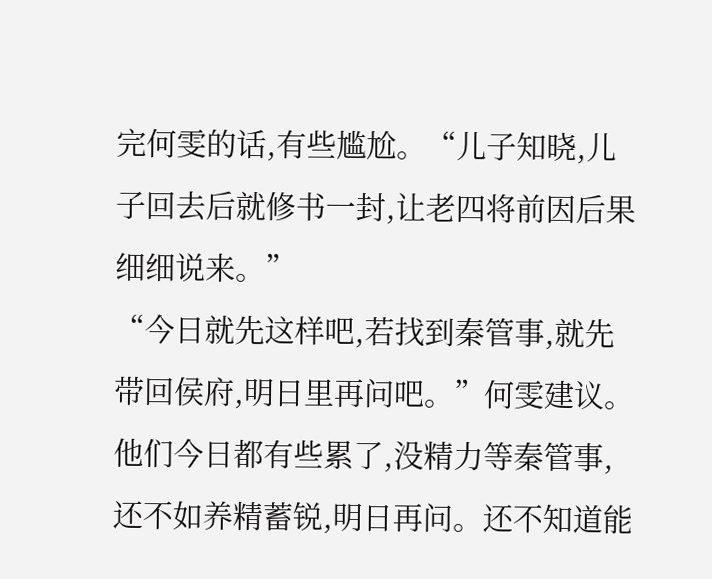完何雯的话,有些尴尬。“儿子知晓,儿子回去后就修书一封,让老四将前因后果细细说来。”
“今日就先这样吧,若找到秦管事,就先带回侯府,明日里再问吧。”何雯建议。他们今日都有些累了,没精力等秦管事,还不如养精蓄锐,明日再问。还不知道能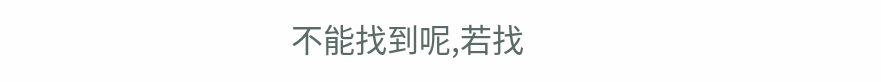不能找到呢,若找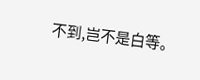不到,岂不是白等。